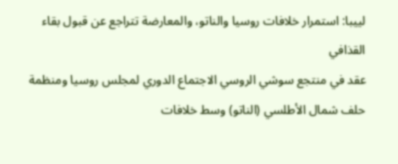لييبا: استمرار خلافات روسيا والناتو، والمعارضة تتراجع عن قبول بقاء القذافي
عقد في منتجع سوشي الروسي الاجتماع الدوري لمجلس روسيا ومنظمة حلف شمال الأطلسي (الناتو) وسط خلافات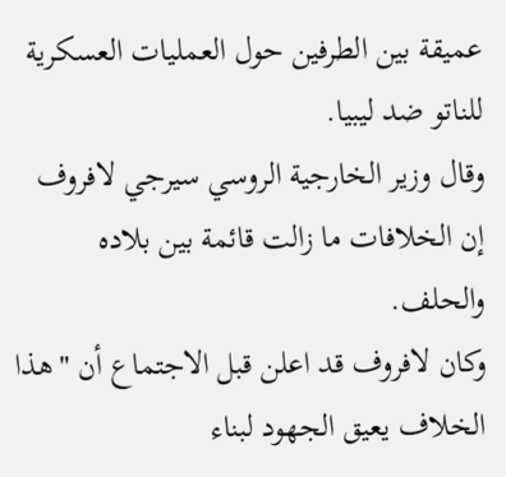عميقة بين الطرفين حول العمليات العسكرية للناتو ضد ليبيا.
وقال وزير الخارجية الروسي سيرجي لافروف إن الخلافات ما زالت قائمة بين بلاده والحلف.
وكان لافروف قد اعلن قبل الاجتماع أن "هذا الخلاف يعيق الجهود لبناء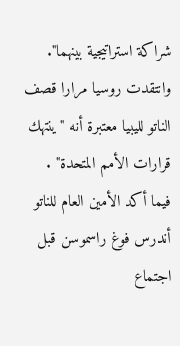شراكة استراتيجية بينهما".
وانتقدت روسيا مرارا قصف الناتو لليبيا معتبرة أنه "ينتهك قرارات الأمم المتحدة" .
فيما أكد الأمين العام للناتو أندرس فوغ راسموسن قبل اجتماع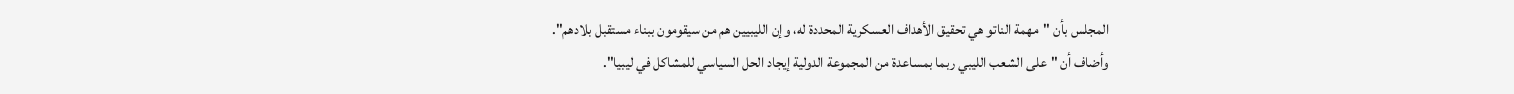المجلس بأن "مهمة الناتو هي تحقيق الأهداف العسكرية المحددة له، وإن الليبيين هم من سيقومون ببناء مستقبل بلادهم".
وأضاف أن "على الشعب الليبي ربما بمساعدة من المجموعة الدولية إيجاد الحل السياسي للمشاكل في ليبيا".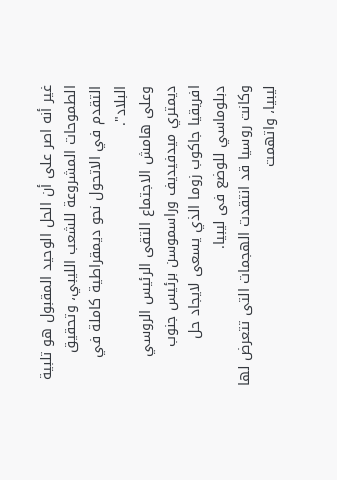غير أنه اصر على أن الحل الوحيد المقبول هو تلبية الطموحات المشروعة للشعب الليبي، وتحقيق التقدم في الاتحول نحو ديمقراطية كاملة في البلاد".
وعلى هامش الاجتماع التقى الرئيس الروسي ديمتري ميدفيديف وراسموسن برئيس جنوب افريقيا جاكوب زوما الذي يسعى لايجاد حل دبلوماسي للوضع فى ليبيا.
وكانت روسيا قد انتقدت الهجمات التى تتعرض لها ليبيا، واتهمت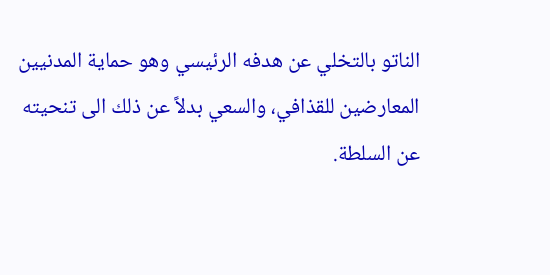الناتو بالتخلي عن هدفه الرئيسي وهو حماية المدنيين المعارضين للقذافي، والسعي بدلاً عن ذلك الى تنحيته عن السلطة.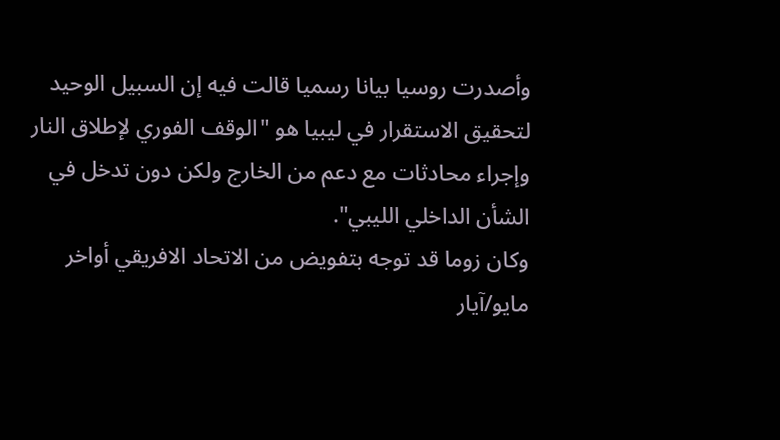وأصدرت روسيا بيانا رسميا قالت فيه إن السبيل الوحيد لتحقيق الاستقرار في ليبيا هو "الوقف الفوري لإطلاق النار وإجراء محادثات مع دعم من الخارج ولكن دون تدخل في الشأن الداخلي الليبي".
وكان زوما قد توجه بتفويض من الاتحاد الافريقي أواخر مايو/آيار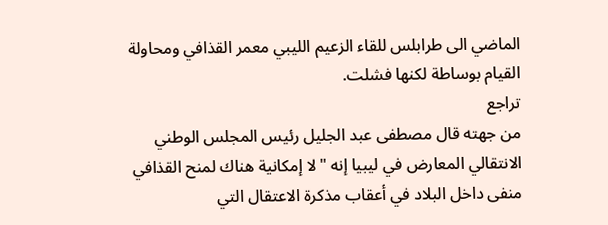الماضي الى طرابلس للقاء الزعيم الليبي معمر القذافي ومحاولة القيام بوساطة لكنها فشلت.
تراجع
من جهته قال مصطفى عبد الجليل رئيس المجلس الوطني الانتقالي المعارض في ليبيا إنه "لا إمكانية هناك لمنح القذافي منفى داخل البلاد في أعقاب مذكرة الاعتقال التي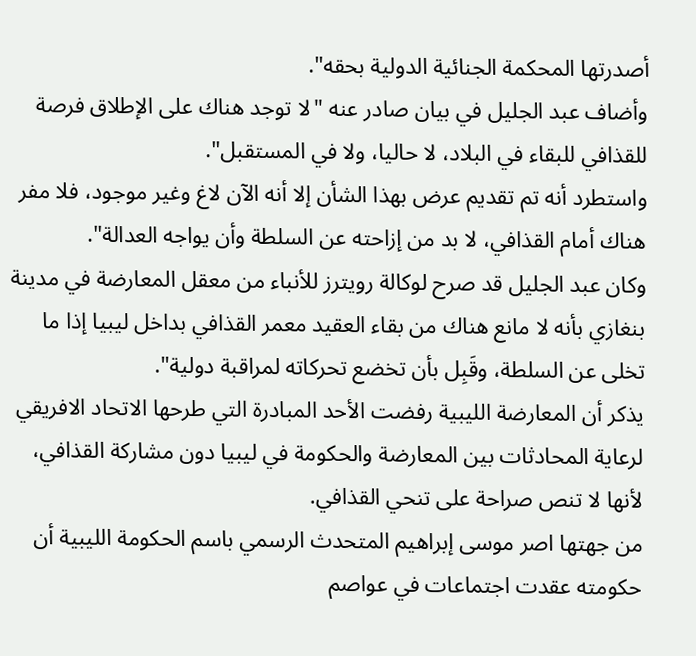أصدرتها المحكمة الجنائية الدولية بحقه".
وأضاف عبد الجليل في بيان صادر عنه "لا توجد هناك على الإطلاق فرصة للقذافي للبقاء في البلاد، لا حاليا، ولا في المستقبل".
واستطرد أنه تم تقديم عرض بهذا الشأن إلا أنه الآن لاغ وغير موجود، فلا مفر هناك أمام القذافي، لا بد من إزاحته عن السلطة وأن يواجه العدالة".
وكان عبد الجليل قد صرح لوكالة رويترز للأنباء من معقل المعارضة في مدينة بنغازي بأنه لا مانع هناك من بقاء العقيد معمر القذافي بداخل ليبيا إذا ما تخلى عن السلطة، وقَبِل بأن تخضع تحركاته لمراقبة دولية".
يذكر أن المعارضة الليبية رفضت الأحد المبادرة التي طرحها الاتحاد الافريقي لرعاية المحادثات بين المعارضة والحكومة في ليبيا دون مشاركة القذافي، لأنها لا تنص صراحة على تنحي القذافي.
من جهتها اصر موسى إبراهيم المتحدث الرسمي باسم الحكومة الليبية أن حكومته عقدت اجتماعات في عواصم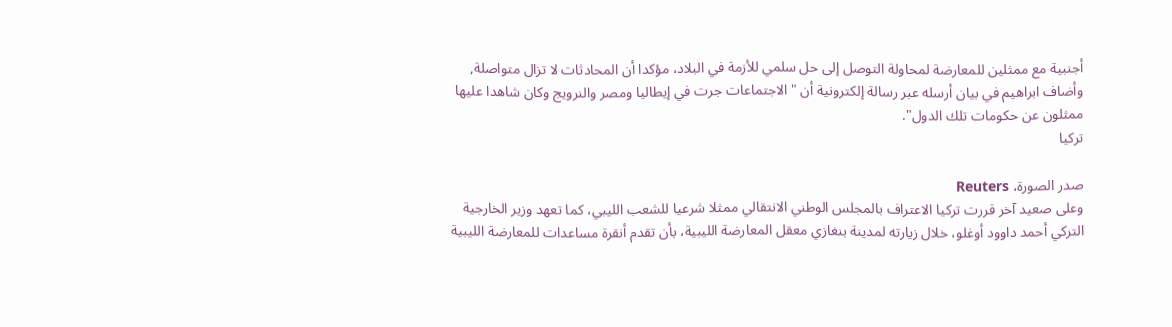أجنبية مع ممثلين للمعارضة لمحاولة التوصل إلى حل سلمي للأزمة في البلاد، مؤكدا أن المحادثات لا تزال متواصلة,
وأضاف ابراهيم في بيان أرسله عبر رسالة إلكترونية أن "الاجتماعات جرت في إيطاليا ومصر والنرويج وكان شاهدا عليها ممثلون عن حكومات تلك الدول".
تركيا

صدر الصورة، Reuters
وعلى صعيد آخر قررت تركيا الاعتراف بالمجلس الوطني الانتقالي ممثلا شرعيا للشعب الليبي، كما تعهد وزير الخارجية التركي أحمد داوود أوغلو، خلال زيارته لمدينة بنغازي معقل المعارضة الليبية، بأن تقدم أنقرة مساعدات للمعارضة الليبية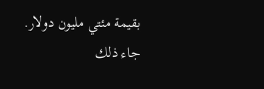بقيمة مئتي مليون دولار.
جاء ذلك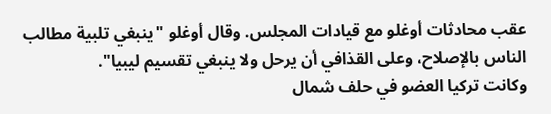عقب محادثات أوغلو مع قيادات المجلس. وقال أوغلو "ينبغي تلبية مطالب الناس بالإصلاح، وعلى القذافي أن يرحل ولا ينبغي تقسيم ليبيا".
وكانت تركيا العضو في حلف شمال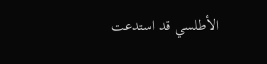الأطلسي قد استدعت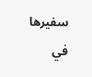سفيرها في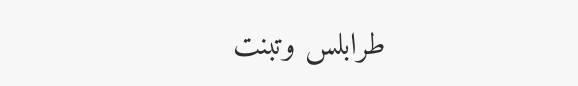طرابلس وتبنت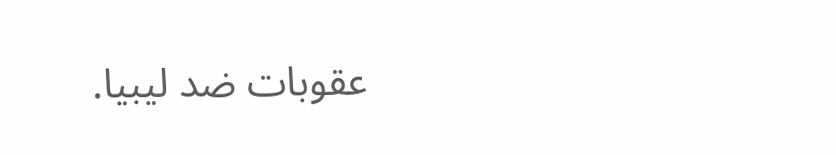عقوبات ضد ليبيا.